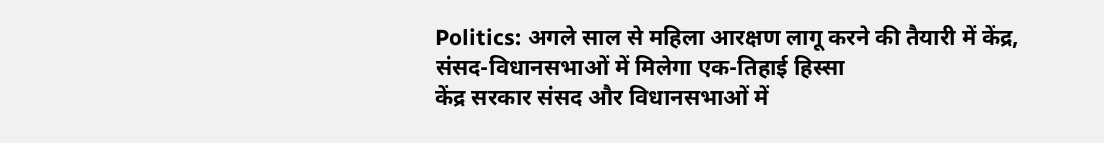Politics: अगले साल से महिला आरक्षण लागू करने की तैयारी में केंद्र, संसद-विधानसभाओं में मिलेगा एक-तिहाई हिस्सा
केंद्र सरकार संसद और विधानसभाओं में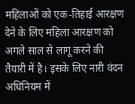महिलाओं को एक-तिहाई आरक्षण देने के लिए महिला आरक्षण को अगले साल से लागू करने की तैयारी में है। इसके लिए नारी वंदन अधिनियम में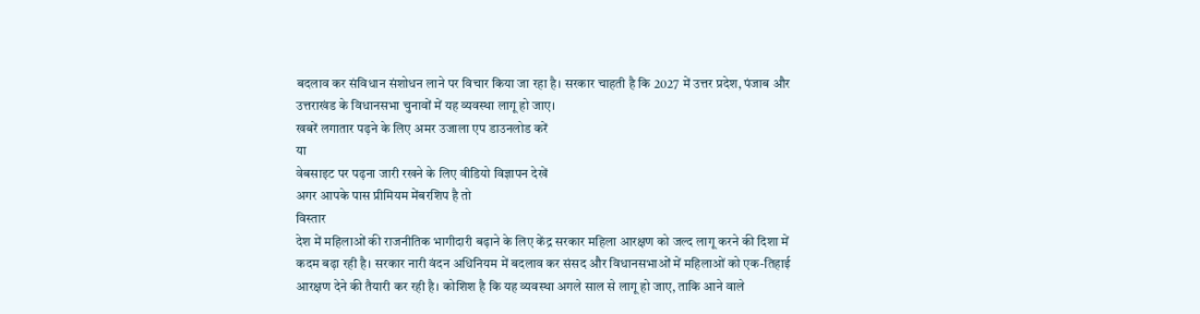बदलाव कर संविधान संशोधन लाने पर विचार किया जा रहा है। सरकार चाहती है कि 2027 में उत्तर प्रदेश, पंजाब और उत्तराखंड के विधानसभा चुनावों में यह व्यवस्था लागू हो जाए।
खबरें लगातार पढ़ने के लिए अमर उजाला एप डाउनलोड करें
या
वेबसाइट पर पढ़ना जारी रखने के लिए वीडियो विज्ञापन देखें
अगर आपके पास प्रीमियम मेंबरशिप है तो
विस्तार
देश में महिलाओं की राजनीतिक भागीदारी बढ़ाने के लिए केंद्र सरकार महिला आरक्षण को जल्द लागू करने की दिशा में कदम बढ़ा रही है। सरकार नारी वंदन अधिनियम में बदलाव कर संसद और विधानसभाओं में महिलाओं को एक-तिहाई आरक्षण देने की तैयारी कर रही है। कोशिश है कि यह व्यवस्था अगले साल से लागू हो जाए, ताकि आने वाले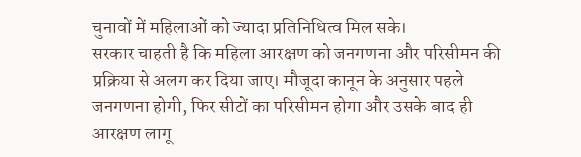चुनावों में महिलाओं को ज्यादा प्रतिनिधित्व मिल सके।
सरकार चाहती है कि महिला आरक्षण को जनगणना और परिसीमन की प्रक्रिया से अलग कर दिया जाए। मौजूदा कानून के अनुसार पहले जनगणना होगी, फिर सीटों का परिसीमन होगा और उसके बाद ही आरक्षण लागू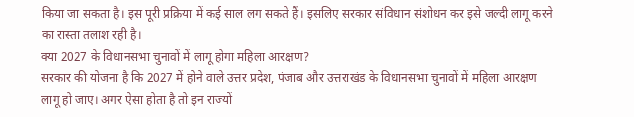किया जा सकता है। इस पूरी प्रक्रिया में कई साल लग सकते हैं। इसलिए सरकार संविधान संशोधन कर इसे जल्दी लागू करने का रास्ता तलाश रही है।
क्या 2027 के विधानसभा चुनावों में लागू होगा महिला आरक्षण?
सरकार की योजना है कि 2027 में होने वाले उत्तर प्रदेश, पंजाब और उत्तराखंड के विधानसभा चुनावों में महिला आरक्षण लागू हो जाए। अगर ऐसा होता है तो इन राज्यों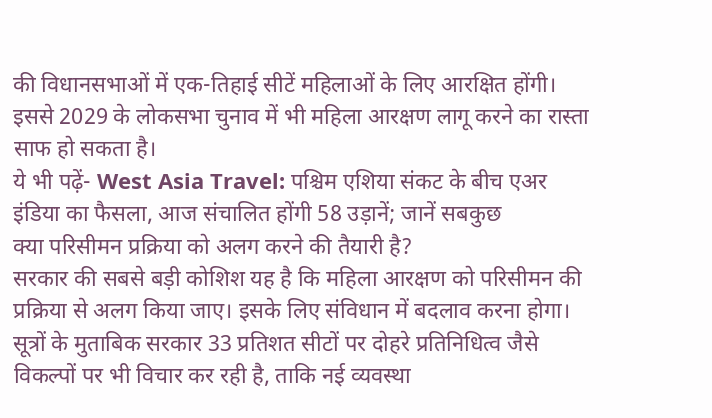की विधानसभाओं में एक-तिहाई सीटें महिलाओं के लिए आरक्षित होंगी। इससे 2029 के लोकसभा चुनाव में भी महिला आरक्षण लागू करने का रास्ता साफ हो सकता है।
ये भी पढ़ें- West Asia Travel: पश्चिम एशिया संकट के बीच एअर इंडिया का फैसला, आज संचालित होंगी 58 उड़ानें; जानें सबकुछ
क्या परिसीमन प्रक्रिया को अलग करने की तैयारी है?
सरकार की सबसे बड़ी कोशिश यह है कि महिला आरक्षण को परिसीमन की प्रक्रिया से अलग किया जाए। इसके लिए संविधान में बदलाव करना होगा। सूत्रों के मुताबिक सरकार 33 प्रतिशत सीटों पर दोहरे प्रतिनिधित्व जैसे विकल्पों पर भी विचार कर रही है, ताकि नई व्यवस्था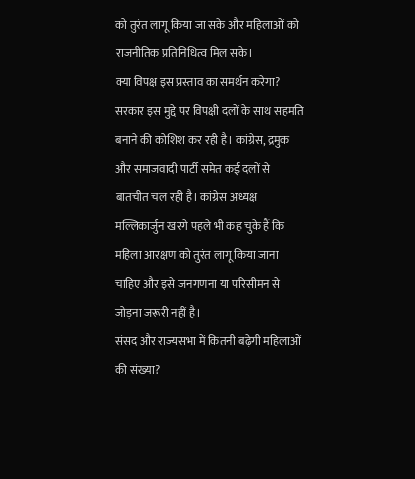को तुरंत लागू किया जा सके और महिलाओं को राजनीतिक प्रतिनिधित्व मिल सके।
क्या विपक्ष इस प्रस्ताव का समर्थन करेगा?
सरकार इस मुद्दे पर विपक्षी दलों के साथ सहमति बनाने की कोशिश कर रही है। कांग्रेस, द्रमुक और समाजवादी पार्टी समेत कई दलों से बातचीत चल रही है। कांग्रेस अध्यक्ष मल्लिकार्जुन खरगे पहले भी कह चुके हैं कि महिला आरक्षण को तुरंत लागू किया जाना चाहिए और इसे जनगणना या परिसीमन से जोड़ना जरूरी नहीं है।
संसद और राज्यसभा में कितनी बढ़ेगी महिलाओं की संख्या?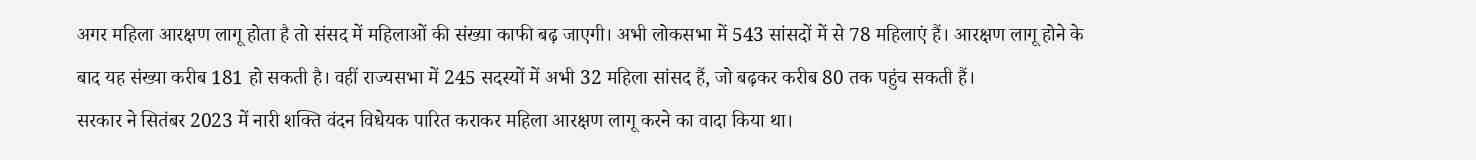अगर महिला आरक्षण लागू होता है तो संसद में महिलाओं की संख्या काफी बढ़ जाएगी। अभी लोकसभा में 543 सांसदों में से 78 महिलाएं हैं। आरक्षण लागू होने के बाद यह संख्या करीब 181 हो सकती है। वहीं राज्यसभा में 245 सदस्यों में अभी 32 महिला सांसद हैं, जो बढ़कर करीब 80 तक पहुंच सकती हैं।
सरकार ने सितंबर 2023 में नारी शक्ति वंदन विधेयक पारित कराकर महिला आरक्षण लागू करने का वादा किया था।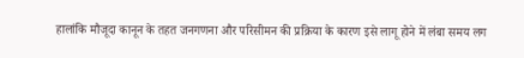हालांकि मौजूदा कानून के तहत जनगणना और परिसीमन की प्रक्रिया के कारण इसे लागू होने में लंबा समय लग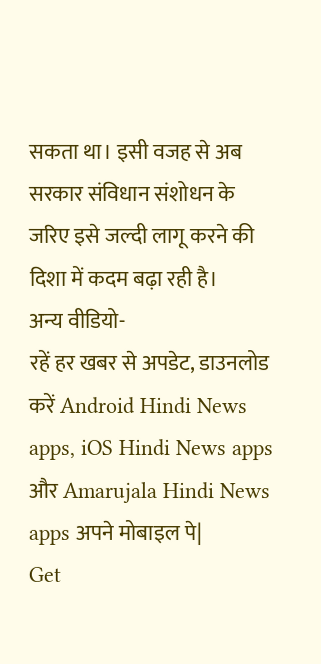सकता था। इसी वजह से अब सरकार संविधान संशोधन के जरिए इसे जल्दी लागू करने की दिशा में कदम बढ़ा रही है।
अन्य वीडियो-
रहें हर खबर से अपडेट, डाउनलोड करें Android Hindi News apps, iOS Hindi News apps और Amarujala Hindi News apps अपने मोबाइल पे|
Get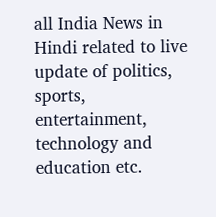all India News in Hindi related to live update of politics, sports, entertainment, technology and education etc.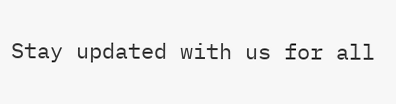Stay updated with us for all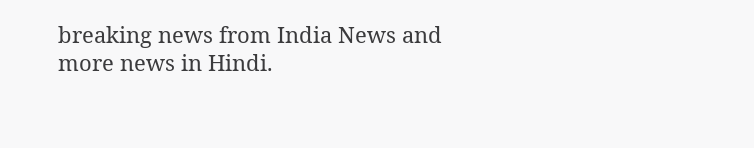breaking news from India News and more news in Hindi.